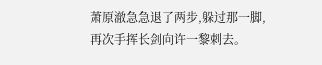萧原澈急急退了两步,躲过那一脚,再次手挥长剑向许一黎刺去。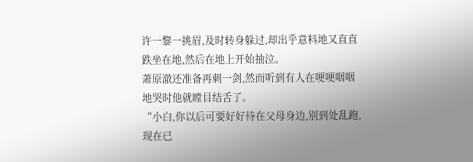许一黎一挑眉,及时转身躲过,却出乎意料地又直直跌坐在地,然后在地上开始抽泣。
萧原澈还准备再刺一剑,然而听到有人在哽哽咽咽地哭时他就瞠目结舌了。
“小白,你以后可要好好待在父母身边,别到处乱跑,现在已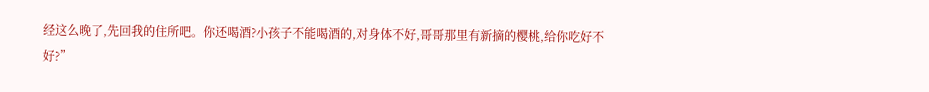经这么晚了,先回我的住所吧。你还喝酒?小孩子不能喝酒的,对身体不好,哥哥那里有新摘的樱桃,给你吃好不好?”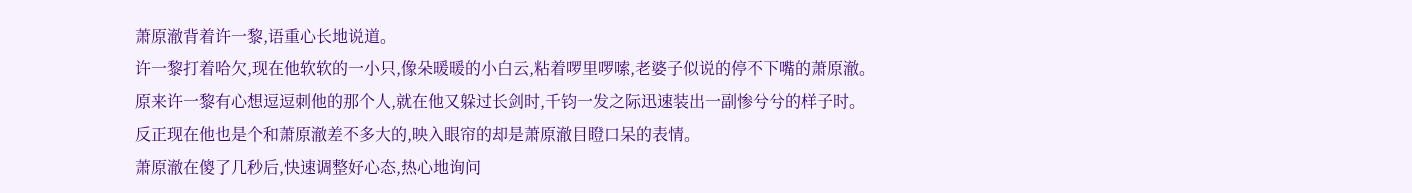萧原澈背着许一黎,语重心长地说道。
许一黎打着哈欠,现在他软软的一小只,像朵暖暖的小白云,粘着啰里啰嗦,老婆子似说的停不下嘴的萧原澈。
原来许一黎有心想逗逗刺他的那个人,就在他又躲过长剑时,千钧一发之际迅速装出一副惨兮兮的样子时。
反正现在他也是个和萧原澈差不多大的,映入眼帘的却是萧原澈目瞪口呆的表情。
萧原澈在傻了几秒后,快速调整好心态,热心地询问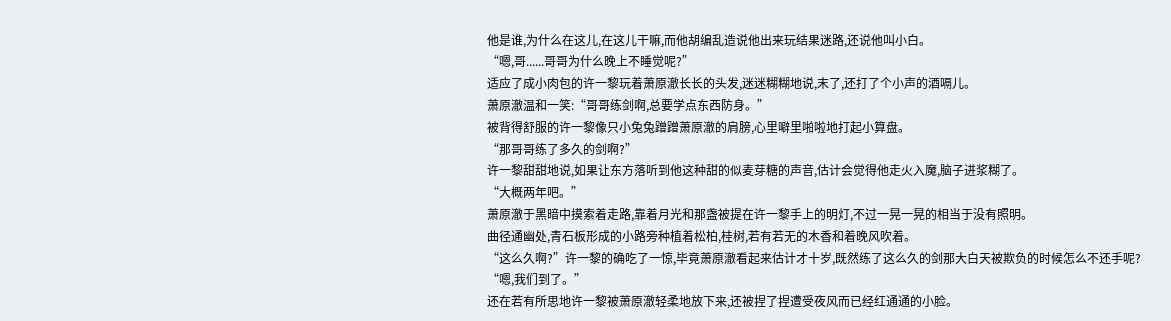他是谁,为什么在这儿,在这儿干嘛,而他胡编乱造说他出来玩结果迷路,还说他叫小白。
“嗯,哥......哥哥为什么晚上不睡觉呢?”
适应了成小肉包的许一黎玩着萧原澈长长的头发,迷迷糊糊地说,末了,还打了个小声的酒嗝儿。
萧原澈温和一笑:“哥哥练剑啊,总要学点东西防身。”
被背得舒服的许一黎像只小兔兔蹭蹭萧原澈的肩膀,心里噼里啪啦地打起小算盘。
“那哥哥练了多久的剑啊?”
许一黎甜甜地说,如果让东方落听到他这种甜的似麦芽糖的声音,估计会觉得他走火入魔,脑子进浆糊了。
“大概两年吧。”
萧原澈于黑暗中摸索着走路,靠着月光和那盏被提在许一黎手上的明灯,不过一晃一晃的相当于没有照明。
曲径通幽处,青石板形成的小路旁种植着松柏,桂树,若有若无的木香和着晚风吹着。
“这么久啊?”许一黎的确吃了一惊,毕竟萧原澈看起来估计才十岁,既然练了这么久的剑那大白天被欺负的时候怎么不还手呢?
“嗯,我们到了。”
还在若有所思地许一黎被萧原澈轻柔地放下来,还被捏了捏遭受夜风而已经红通通的小脸。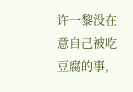许一黎没在意自己被吃豆腐的事,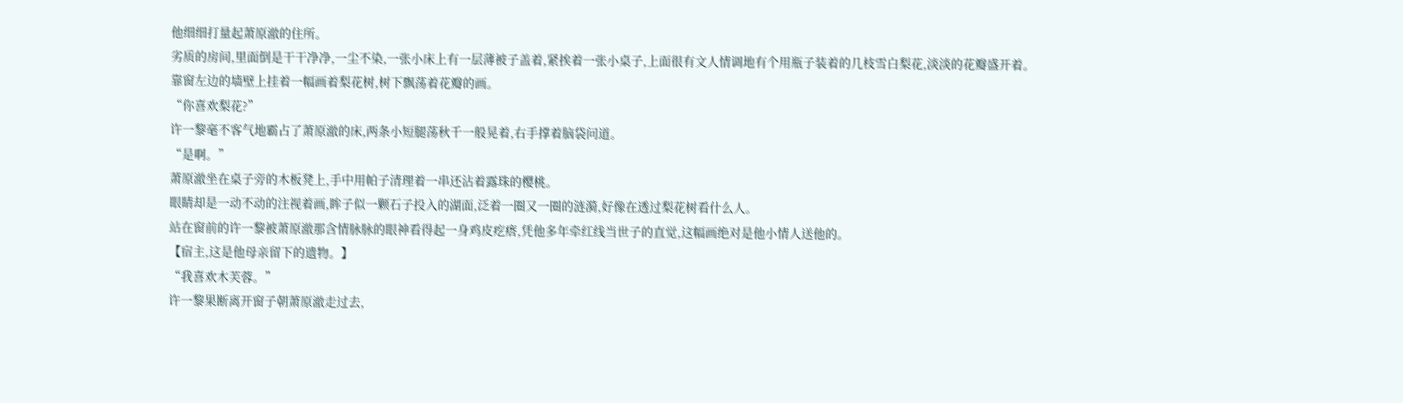他细细打量起萧原澈的住所。
劣质的房间,里面倒是干干净净,一尘不染,一张小床上有一层薄被子盖着,紧挨着一张小桌子,上面很有文人情调地有个用瓶子装着的几枝雪白梨花,淡淡的花瓣盛开着。
靠窗左边的墙壁上挂着一幅画着梨花树,树下飘荡着花瓣的画。
“你喜欢梨花?”
许一黎毫不客气地霸占了萧原澈的床,两条小短腿荡秋千一般晃着,右手撑着脑袋问道。
“是啊。”
萧原澈坐在桌子旁的木板凳上,手中用帕子清理着一串还沾着露珠的樱桃。
眼睛却是一动不动的注视着画,眸子似一颗石子投入的湖面,泛着一圈又一圈的涟漪,好像在透过梨花树看什么人。
站在窗前的许一黎被萧原澈那含情脉脉的眼神看得起一身鸡皮疙瘩,凭他多年牵红线当世子的直觉,这幅画绝对是他小情人送他的。
【宿主,这是他母亲留下的遗物。】
“我喜欢木芙蓉。”
许一黎果断离开窗子朝萧原澈走过去,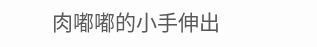肉嘟嘟的小手伸出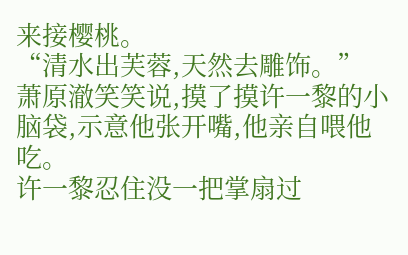来接樱桃。
“清水出芙蓉,天然去雕饰。”
萧原澈笑笑说,摸了摸许一黎的小脑袋,示意他张开嘴,他亲自喂他吃。
许一黎忍住没一把掌扇过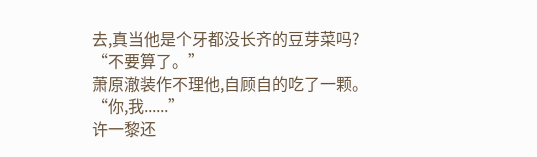去,真当他是个牙都没长齐的豆芽菜吗?
“不要算了。”
萧原澈装作不理他,自顾自的吃了一颗。
“你,我......”
许一黎还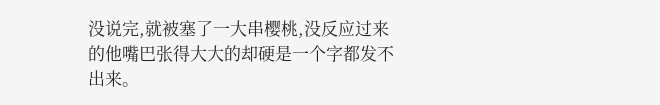没说完,就被塞了一大串樱桃,没反应过来的他嘴巴张得大大的却硬是一个字都发不出来。